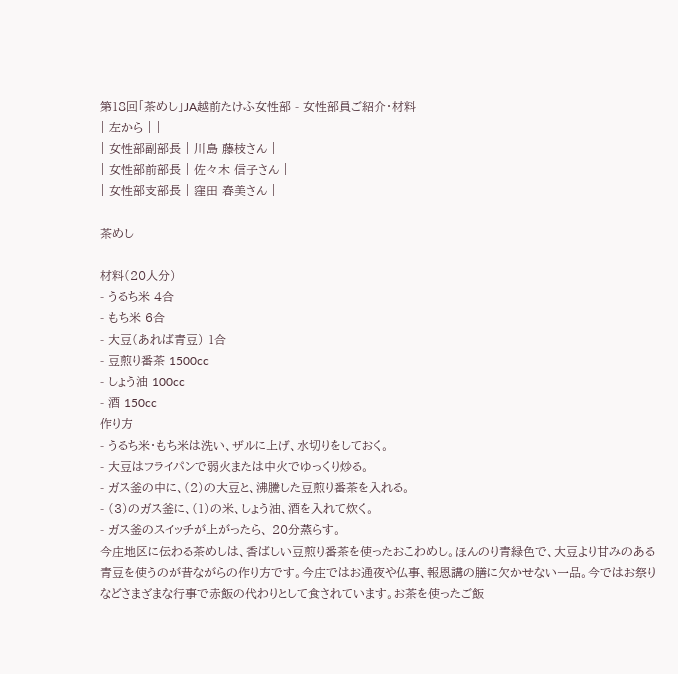第18回「茶めし」JA越前たけふ女性部 - 女性部員ご紹介・材料
| 左から | |
| 女性部副部長 | 川島 藤枝さん |
| 女性部前部長 | 佐々木 信子さん |
| 女性部支部長 | 窪田 春美さん |

茶めし

材料(20人分)
- うるち米 4合
- もち米 6合
- 大豆(あれば青豆) 1合
- 豆煎り番茶 1500cc
- しょう油 100cc
- 酒 150cc
作り方
- うるち米・もち米は洗い、ザルに上げ、水切りをしておく。
- 大豆はフライパンで弱火または中火でゆっくり炒る。
- ガス釜の中に、(2)の大豆と、沸騰した豆煎り番茶を入れる。
- (3)のガス釜に、(1)の米、しょう油、酒を入れて炊く。
- ガス釜のスイッチが上がったら、 20分蒸らす。
今庄地区に伝わる茶めしは、香ばしい豆煎り番茶を使ったおこわめし。ほんのり青緑色で、大豆より甘みのある青豆を使うのが昔ながらの作り方です。今庄ではお通夜や仏事、報恩講の膳に欠かせない一品。今ではお祭りなどさまざまな行事で赤飯の代わりとして食されています。お茶を使ったご飯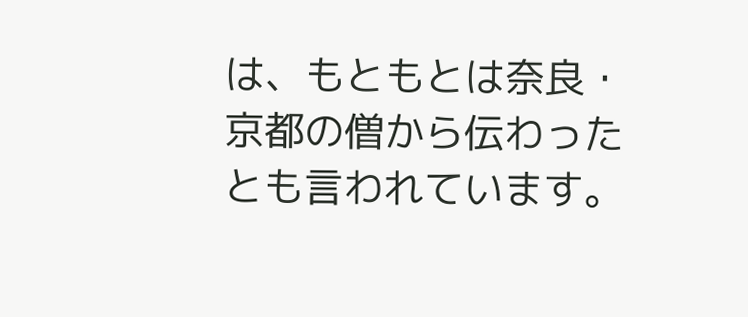は、もともとは奈良・京都の僧から伝わったとも言われています。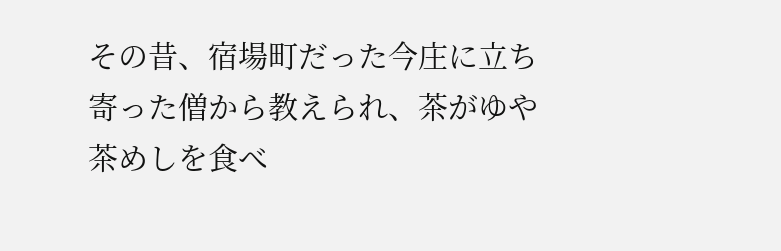その昔、宿場町だった今庄に立ち寄った僧から教えられ、茶がゆや茶めしを食べ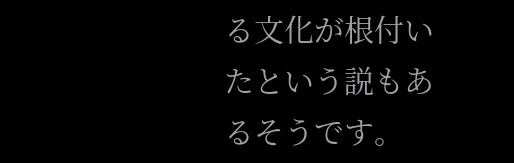る文化が根付いたという説もあるそうです。